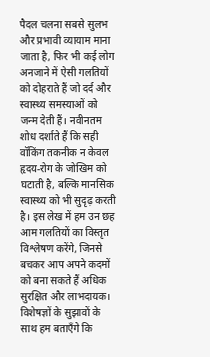पैदल चलना सबसे सुलभ और प्रभावी व्यायाम माना जाता है, फिर भी कई लोग अनजाने में ऐसी गलतियों को दोहराते हैं जो दर्द और स्वास्थ्य समस्याओं को जन्म देती हैं। नवीनतम शोध दर्शाते हैं कि सही वॉकिंग तकनीक न केवल हृदय‑रोग के जोखिम को घटाती है, बल्कि मानसिक स्वास्थ्य को भी सुदृढ़ करती है। इस लेख में हम उन छह आम गलतियों का विस्तृत विश्लेषण करेंगे, जिनसे बचकर आप अपने कदमों को बना सकते हैं अधिक सुरक्षित और लाभदायक। विशेषज्ञों के सुझावों के साथ हम बताएँगे कि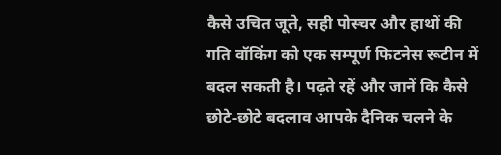कैसे उचित जूते, सही पोस्चर और हाथों की गति वॉकिंग को एक सम्पूर्ण फिटनेस रूटीन में बदल सकती है। पढ़ते रहें और जानें कि कैसे छोटे‑छोटे बदलाव आपके दैनिक चलने के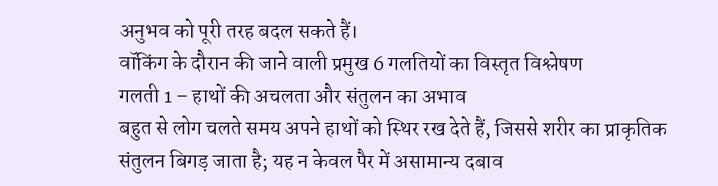अनुभव को पूरी तरह बदल सकते हैं।
वॉकिंग के दौरान की जाने वाली प्रमुख 6 गलतियों का विस्तृत विश्लेषण
गलती 1 – हाथों की अचलता और संतुलन का अभाव
बहुत से लोग चलते समय अपने हाथों को स्थिर रख देते हैं, जिससे शरीर का प्राकृतिक संतुलन बिगड़ जाता है; यह न केवल पैर में असामान्य दबाव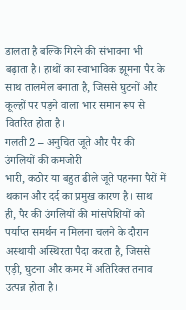डालता है बल्कि गिरने की संभावना भी बढ़ाता है। हाथों का स्वाभाविक झूमना पैर के साथ तालमेल बनाता है, जिससे घुटनों और कूल्हों पर पड़ने वाला भार समान रूप से वितरित होता है।
गलती 2 – अनुचित जूते और पैर की उंगलियों की कमजोरी
भारी, कठोर या बहुत ढीले जूते पहनना पैरों में थकान और दर्द का प्रमुख कारण है। साथ ही, पैर की उंगलियों की मांसपेशियों को पर्याप्त समर्थन न मिलना चलने के दौरान अस्थायी अस्थिरता पैदा करता है, जिससे एड़ी, घुटना और कमर में अतिरिक्त तनाव उत्पन्न होता है।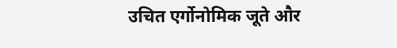उचित एर्गोनोमिक जूते और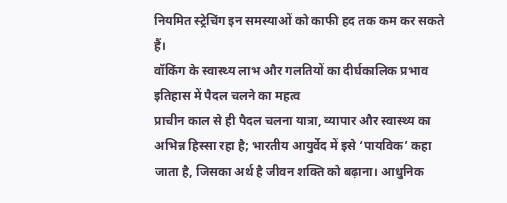नियमित स्ट्रेचिंग इन समस्याओं को काफी हद तक कम कर सकते हैं।
वॉकिंग के स्वास्थ्य लाभ और गलतियों का दीर्घकालिक प्रभाव
इतिहास में पैदल चलने का महत्व
प्राचीन काल से ही पैदल चलना यात्रा, व्यापार और स्वास्थ्य का अभिन्न हिस्सा रहा है; भारतीय आयुर्वेद में इसे ‘पायविक’ कहा जाता है, जिसका अर्थ है जीवन शक्ति को बढ़ाना। आधुनिक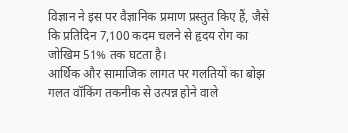विज्ञान ने इस पर वैज्ञानिक प्रमाण प्रस्तुत किए हैं, जैसे कि प्रतिदिन 7,100 कदम चलने से हृदय रोग का जोखिम 51% तक घटता है।
आर्थिक और सामाजिक लागत पर गलतियों का बोझ
गलत वॉकिंग तकनीक से उत्पन्न होने वाले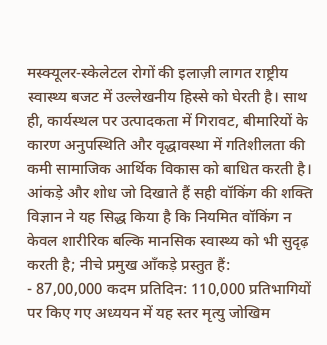मस्क्यूलर‑स्केलेटल रोगों की इलाज़ी लागत राष्ट्रीय स्वास्थ्य बजट में उल्लेखनीय हिस्से को घेरती है। साथ ही, कार्यस्थल पर उत्पादकता में गिरावट, बीमारियों के कारण अनुपस्थिति और वृद्धावस्था में गतिशीलता की कमी सामाजिक आर्थिक विकास को बाधित करती है।
आंकड़े और शोध जो दिखाते हैं सही वॉकिंग की शक्ति
विज्ञान ने यह सिद्ध किया है कि नियमित वॉकिंग न केवल शारीरिक बल्कि मानसिक स्वास्थ्य को भी सुदृढ़ करती है; नीचे प्रमुख आँकड़े प्रस्तुत हैं:
- 87,00,000 कदम प्रतिदिन: 110,000 प्रतिभागियों पर किए गए अध्ययन में यह स्तर मृत्यु जोखिम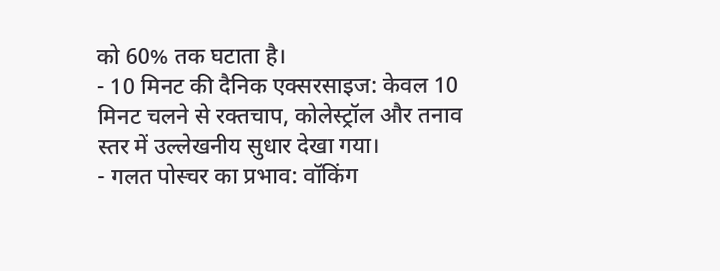को 60% तक घटाता है।
- 10 मिनट की दैनिक एक्सरसाइज: केवल 10 मिनट चलने से रक्तचाप, कोलेस्ट्रॉल और तनाव स्तर में उल्लेखनीय सुधार देखा गया।
- गलत पोस्चर का प्रभाव: वॉकिंग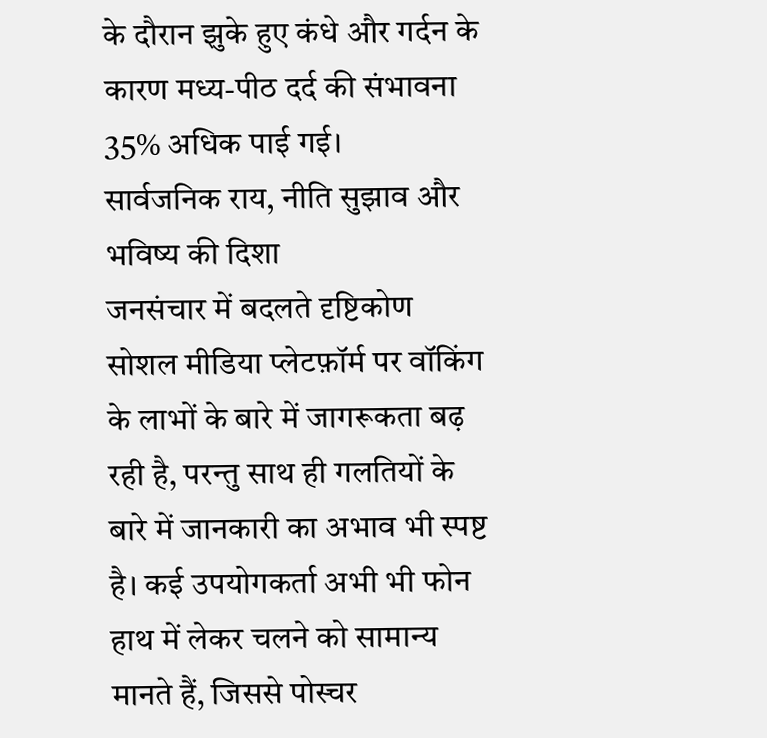के दौरान झुके हुए कंधे और गर्दन के कारण मध्य-पीठ दर्द की संभावना 35% अधिक पाई गई।
सार्वजनिक राय, नीति सुझाव और भविष्य की दिशा
जनसंचार में बदलते दृष्टिकोण
सोशल मीडिया प्लेटफ़ॉर्म पर वॉकिंग के लाभों के बारे में जागरूकता बढ़ रही है, परन्तु साथ ही गलतियों के बारे में जानकारी का अभाव भी स्पष्ट है। कई उपयोगकर्ता अभी भी फोन हाथ में लेकर चलने को सामान्य मानते हैं, जिससे पोस्चर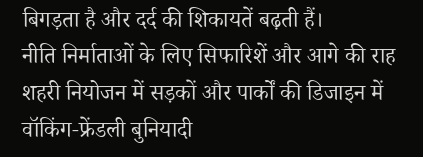बिगड़ता है और दर्द की शिकायतें बढ़ती हैं।
नीति निर्माताओं के लिए सिफारिशें और आगे की राह
शहरी नियोजन में सड़कों और पार्कों की डिजाइन में वॉकिंग‑फ्रेंडली बुनियादी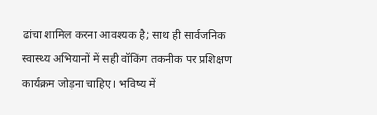ढांचा शामिल करना आवश्यक है; साथ ही सार्वजनिक स्वास्थ्य अभियानों में सही वॉकिंग तकनीक पर प्रशिक्षण कार्यक्रम जोड़ना चाहिए। भविष्य में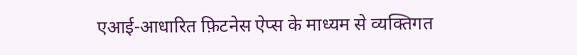एआई‑आधारित फ़िटनेस ऐप्स के माध्यम से व्यक्तिगत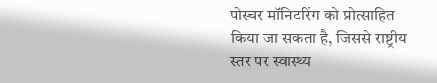पोस्चर मॉनिटरिंग को प्रोत्साहित किया जा सकता है, जिससे राष्ट्रीय स्तर पर स्वास्थ्य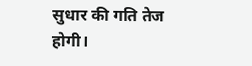सुधार की गति तेज होगी।